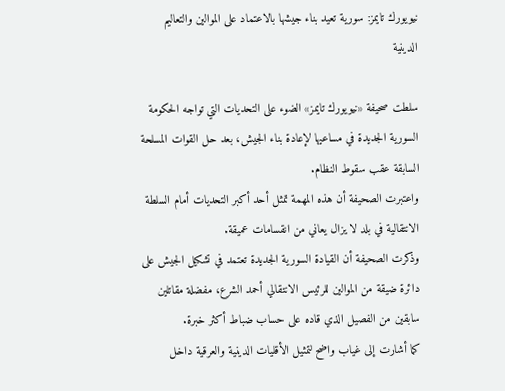نيويورك تايمز: سورية تعيد بناء جيشها بالاعتماد على الموالين والتعاليم الدينية

سلطت صحيفة «نيويورك تايمز» الضوء على التحديات التي تواجه الحكومة السورية الجديدة في مساعيها لإعادة بناء الجيش، بعد حل القوات المسلحة السابقة عقب سقوط النظام.
واعتبرت الصحيفة أن هذه المهمة تمثل أحد أكبر التحديات أمام السلطة الانتقالية في بلد لا يزال يعاني من انقسامات عميقة.
وذكرت الصحيفة أن القيادة السورية الجديدة تعتمد في تشكيل الجيش على دائرة ضيقة من الموالين للرئيس الانتقالي أحمد الشرع، مفضلة مقاتلين سابقين من الفصيل الذي قاده على حساب ضباط أكثر خبرة.
كما أشارت إلى غياب واضح لتمثيل الأقليات الدينية والعرقية داخل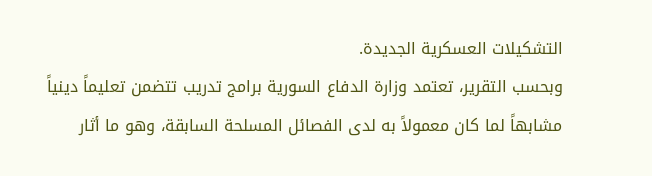التشكيلات العسكرية الجديدة.
وبحسب التقرير، تعتمد وزارة الدفاع السورية برامج تدريب تتضمن تعليماً دينياً مشابهاً لما كان معمولاً به لدى الفصائل المسلحة السابقة، وهو ما أثار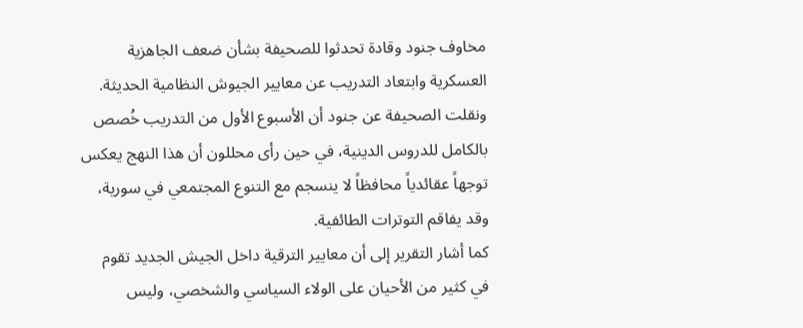مخاوف جنود وقادة تحدثوا للصحيفة بشأن ضعف الجاهزية العسكرية وابتعاد التدريب عن معايير الجيوش النظامية الحديثة.
ونقلت الصحيفة عن جنود أن الأسبوع الأول من التدريب خُصص بالكامل للدروس الدينية، في حين رأى محللون أن هذا النهج يعكس توجهاً عقائدياً محافظاً لا ينسجم مع التنوع المجتمعي في سورية، وقد يفاقم التوترات الطائفية.
كما أشار التقرير إلى أن معايير الترقية داخل الجيش الجديد تقوم في كثير من الأحيان على الولاء السياسي والشخصي، وليس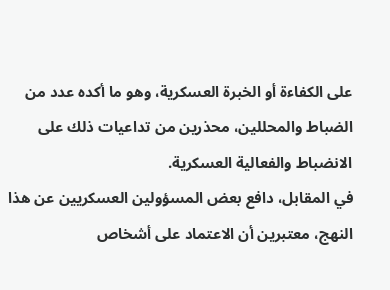على الكفاءة أو الخبرة العسكرية، وهو ما أكده عدد من الضباط والمحللين، محذرين من تداعيات ذلك على الانضباط والفعالية العسكرية.
في المقابل، دافع بعض المسؤولين العسكريين عن هذا النهج، معتبرين أن الاعتماد على أشخاص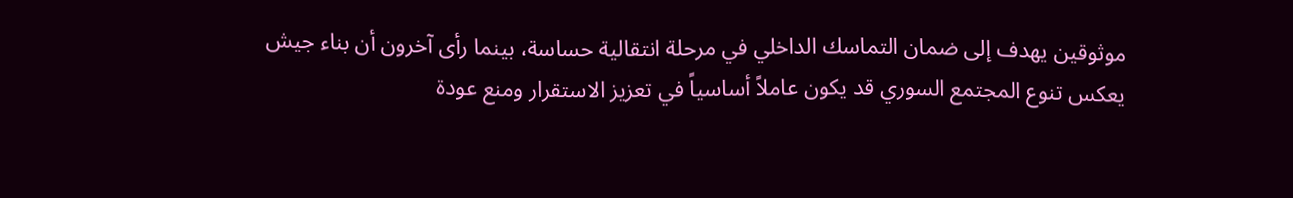موثوقين يهدف إلى ضمان التماسك الداخلي في مرحلة انتقالية حساسة، بينما رأى آخرون أن بناء جيش يعكس تنوع المجتمع السوري قد يكون عاملاً أساسياً في تعزيز الاستقرار ومنع عودة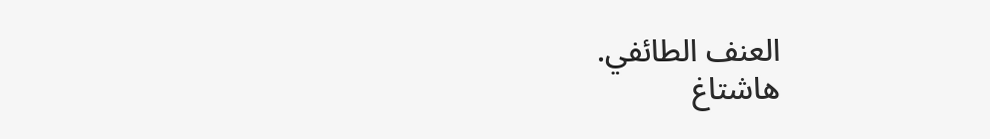العنف الطائفي.
هاشتاغ